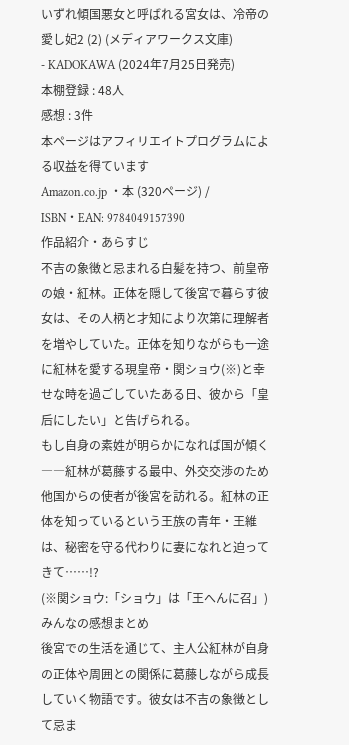いずれ傾国悪女と呼ばれる宮女は、冷帝の愛し妃2 (2) (メディアワークス文庫)
- KADOKAWA (2024年7月25日発売)
本棚登録 : 48人
感想 : 3件
本ページはアフィリエイトプログラムによる収益を得ています
Amazon.co.jp ・本 (320ページ) / ISBN・EAN: 9784049157390
作品紹介・あらすじ
不吉の象徴と忌まれる白髪を持つ、前皇帝の娘・紅林。正体を隠して後宮で暮らす彼女は、その人柄と才知により次第に理解者を増やしていた。正体を知りながらも一途に紅林を愛する現皇帝・関ショウ(※)と幸せな時を過ごしていたある日、彼から「皇后にしたい」と告げられる。
もし自身の素姓が明らかになれば国が傾く――紅林が葛藤する最中、外交交渉のため他国からの使者が後宮を訪れる。紅林の正体を知っているという王族の青年・王維は、秘密を守る代わりに妻になれと迫ってきて……!?
(※関ショウ:「ショウ」は「王へんに召」)
みんなの感想まとめ
後宮での生活を通じて、主人公紅林が自身の正体や周囲との関係に葛藤しながら成長していく物語です。彼女は不吉の象徴として忌ま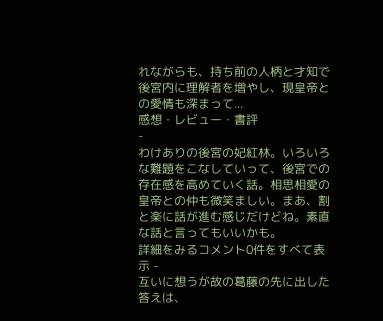れながらも、持ち前の人柄と才知で後宮内に理解者を増やし、現皇帝との愛情も深まって...
感想・レビュー・書評
-
わけありの後宮の妃紅林。いろいろな難題をこなしていって、後宮での存在感を高めていく話。相思相愛の皇帝との仲も微笑ましい。まあ、割と楽に話が進む感じだけどね。素直な話と言ってもいいかも。
詳細をみるコメント0件をすべて表示 -
互いに想うが故の葛藤の先に出した答えは、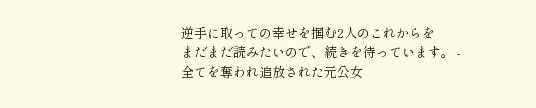逆手に取っての幸せを掴む2人のこれからを
まだまだ読みたいので、続きを待っています。 -
全てを奪われ追放された元公女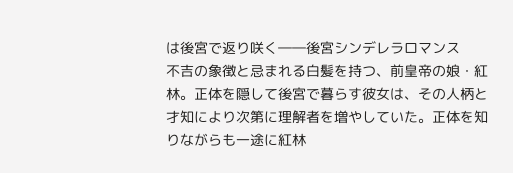は後宮で返り咲く――後宮シンデレラロマンス
不吉の象徴と忌まれる白髪を持つ、前皇帝の娘・紅林。正体を隠して後宮で暮らす彼女は、その人柄と才知により次第に理解者を増やしていた。正体を知りながらも一途に紅林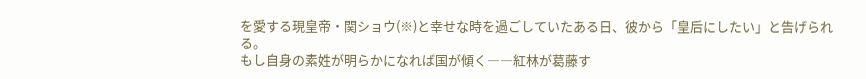を愛する現皇帝・関ショウ(※)と幸せな時を過ごしていたある日、彼から「皇后にしたい」と告げられる。
もし自身の素姓が明らかになれば国が傾く――紅林が葛藤す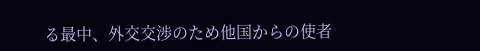る最中、外交交渉のため他国からの使者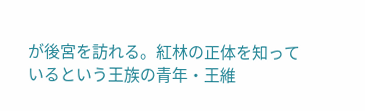が後宮を訪れる。紅林の正体を知っているという王族の青年・王維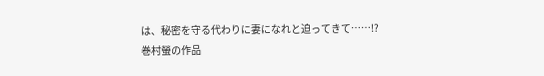は、秘密を守る代わりに妻になれと迫ってきて……!?
巻村螢の作品